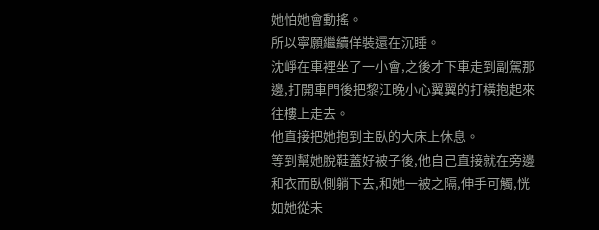她怕她會動搖。
所以寧願繼續佯裝還在沉睡。
沈崢在車裡坐了一小會,之後才下車走到副駕那邊,打開車門後把黎江晚小心翼翼的打橫抱起來往樓上走去。
他直接把她抱到主臥的大床上休息。
等到幫她脫鞋蓋好被子後,他自己直接就在旁邊和衣而臥側躺下去,和她一被之隔,伸手可觸,恍如她從未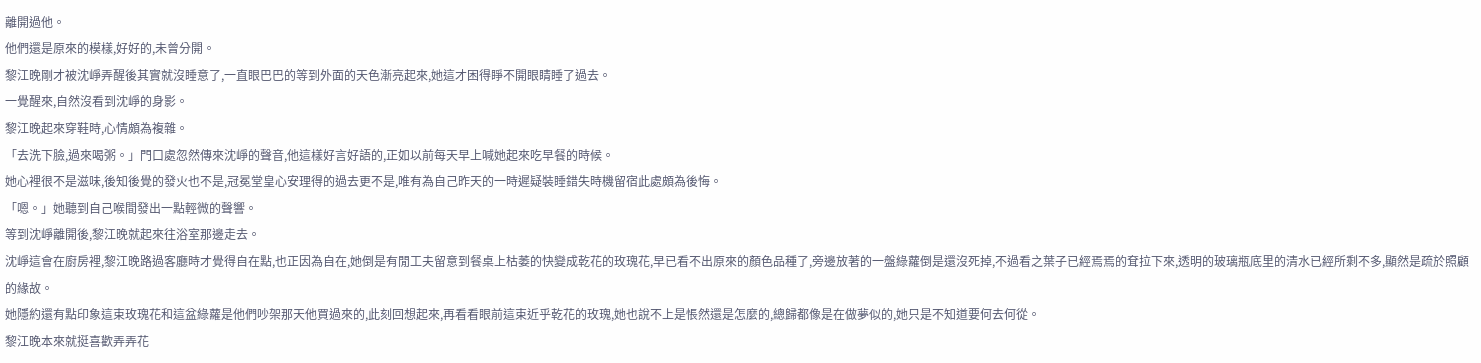離開過他。
他們還是原來的模樣,好好的,未曾分開。
黎江晚剛才被沈崢弄醒後其實就沒睡意了,一直眼巴巴的等到外面的天色漸亮起來,她這才困得睜不開眼睛睡了過去。
一覺醒來,自然沒看到沈崢的身影。
黎江晚起來穿鞋時,心情頗為複雜。
「去洗下臉,過來喝粥。」門口處忽然傳來沈崢的聲音,他這樣好言好語的,正如以前每天早上喊她起來吃早餐的時候。
她心裡很不是滋味,後知後覺的發火也不是,冠冕堂皇心安理得的過去更不是,唯有為自己昨天的一時遲疑裝睡錯失時機留宿此處頗為後悔。
「嗯。」她聽到自己喉間發出一點輕微的聲響。
等到沈崢離開後,黎江晚就起來往浴室那邊走去。
沈崢這會在廚房裡,黎江晚路過客廳時才覺得自在點,也正因為自在,她倒是有閒工夫留意到餐桌上枯萎的快變成乾花的玫瑰花,早已看不出原來的顏色品種了,旁邊放著的一盤綠蘿倒是還沒死掉,不過看之葉子已經焉焉的耷拉下來,透明的玻璃瓶底里的清水已經所剩不多,顯然是疏於照顧的緣故。
她隱約還有點印象這束玫瑰花和這盆綠蘿是他們吵架那天他買過來的,此刻回想起來,再看看眼前這束近乎乾花的玫瑰,她也說不上是悵然還是怎麼的,總歸都像是在做夢似的,她只是不知道要何去何從。
黎江晚本來就挺喜歡弄弄花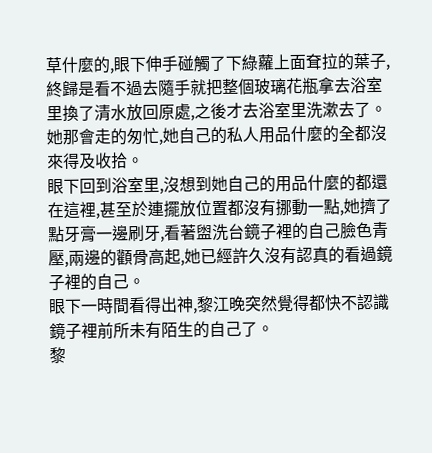草什麼的,眼下伸手碰觸了下綠蘿上面耷拉的葉子,終歸是看不過去隨手就把整個玻璃花瓶拿去浴室里換了清水放回原處,之後才去浴室里洗漱去了。
她那會走的匆忙,她自己的私人用品什麼的全都沒來得及收拾。
眼下回到浴室里,沒想到她自己的用品什麼的都還在這裡,甚至於連擺放位置都沒有挪動一點,她擠了點牙膏一邊刷牙,看著盥洗台鏡子裡的自己臉色青壓,兩邊的顴骨高起,她已經許久沒有認真的看過鏡子裡的自己。
眼下一時間看得出神,黎江晚突然覺得都快不認識鏡子裡前所未有陌生的自己了。
黎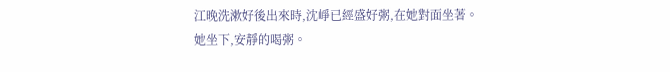江晚洗漱好後出來時,沈崢已經盛好粥,在她對面坐著。
她坐下,安靜的喝粥。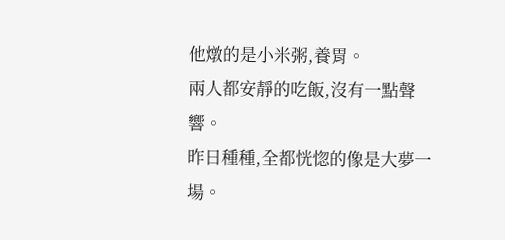他燉的是小米粥,養胃。
兩人都安靜的吃飯,沒有一點聲響。
昨日種種,全都恍惚的像是大夢一場。